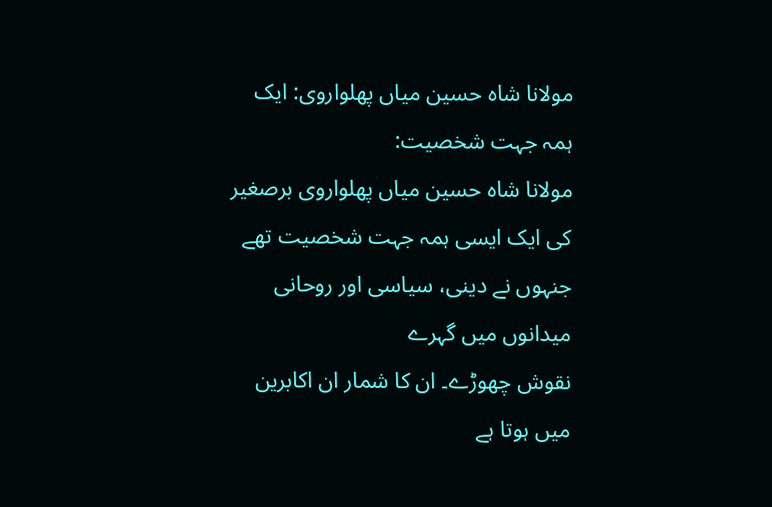مولانا شاہ حسین میاں پھلواروی: ایک ہمہ جہت شخصیت:
مولانا شاہ حسین میاں پھلواروی برصغیر
کی ایک ایسی ہمہ جہت شخصیت تھے جنہوں نے دینی، سیاسی اور روحانی میدانوں میں گہرے
نقوش چھوڑے۔ ان کا شمار ان اکابرین میں ہوتا ہے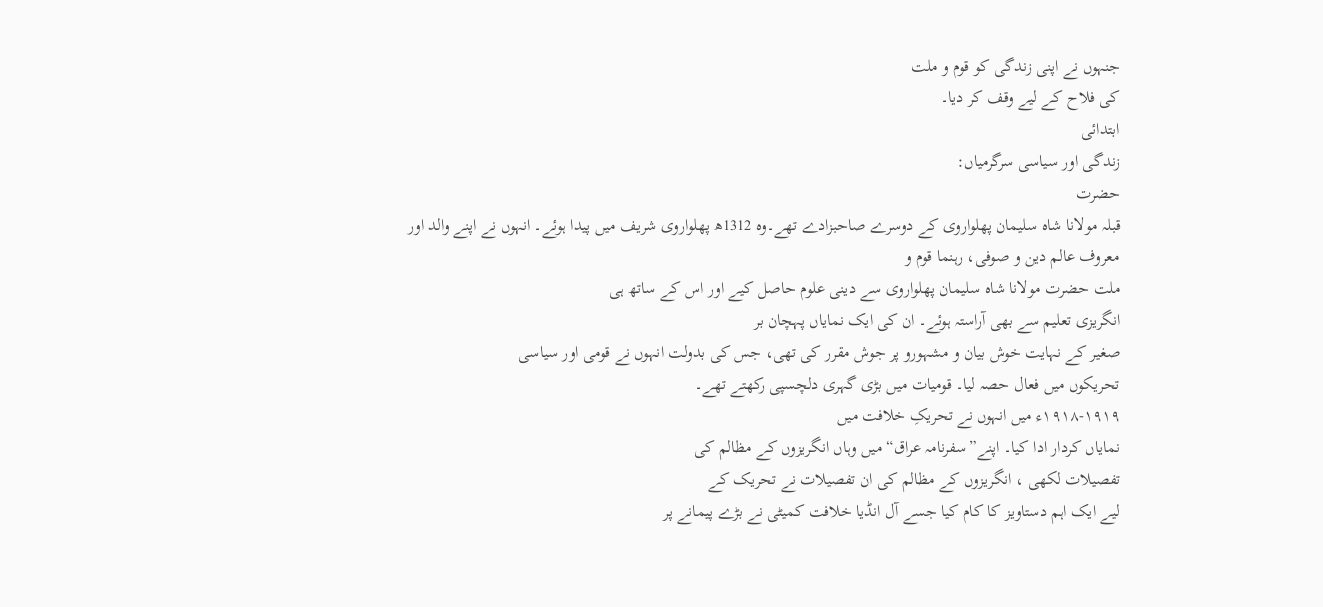جنہوں نے اپنی زندگی کو قوم و ملت
کی فلاح کے لیے وقف کر دیا۔
ابتدائی
زندگی اور سیاسی سرگرمیاں:
حضرت
قبلہ مولانا شاہ سلیمان پھلواروی کے دوسرے صاحبزادے تھے۔وہ 1312ھ پھلواروی شریف میں پیدا ہوئے۔ انہوں نے اپنے والد اور
معروف عالم دین و صوفی، رہنما قوم و
ملت حضرت مولانا شاہ سلیمان پھلواروی سے دینی علوم حاصل کیے اور اس کے ساتھ ہی
انگریزی تعلیم سے بھی آراستہ ہوئے۔ ان کی ایک نمایاں پہچان بر
صغیر کے نہایت خوش بیان و مشہورو پر جوش مقرر کی تھی، جس کی بدولت انہوں نے قومی اور سیاسی
تحریکوں میں فعال حصہ لیا۔ قومیات میں بڑی گہری دلچسپی رکھتے تھے۔
۱۹۱۸-۱۹۱۹ء میں انہوں نے تحریکِ خلافت میں
نمایاں کردار ادا کیا۔ اپنے”سفرنامہ عراق“ میں وہاں انگریزوں کے مظالم کی
تفصیلات لکھی ، انگریزوں کے مظالم کی ان تفصیلات نے تحریک کے
لیے ایک اہم دستاویز کا کام کیا جسے آل انڈیا خلافت کمیٹی نے بڑے پیمانے پر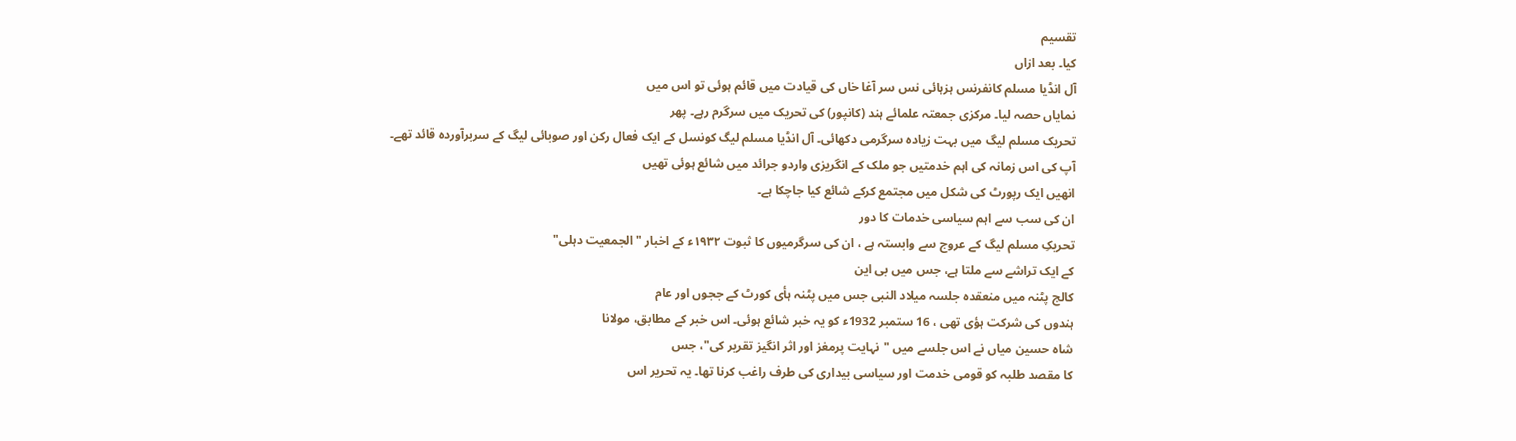تقسیم
کیا۔ بعد ازاں
آل انڈیا مسلم کانفرنس ہزہائی نس سر آغا خاں کی قیادت میں قائم ہوئی تو اس میں
نمایاں حصہ لیا۔ مرکزی جمعتہ علمائے ہند (کانپور) کی تحریک میں سرگرم رہے۔ پھر
تحریک مسلم لیگ میں بہت زیادہ سرگرمی دکھائی۔ آل انڈیا مسلم لیگ کونسل کے ایک فعال رکن اور صوبائی لیگ کے سربرآوردہ قائد تھے۔
آپ کی اس زمانہ کی اہم خدمتیں جو ملک کے انگریزی واردو جرائد میں شائع ہوئی تھیں
انھیں ایک رپورٹ کی شکل میں مجتمع کرکے شائع کیا جاچکا ہے۔
ان کی سب سے اہم سیاسی خدمات کا دور
تحریکِ مسلم لیگ کے عروج سے وابستہ ہے ، ان کی سرگرمیوں کا ثبوت ۱۹۳۲ء کے اخبار "الجمعیت دہلی"
کے ایک تراشے سے ملتا ہے، جس میں بی این
کالج پٹنہ میں منعقدہ جلسہ میلاد النبی جس میں پٹنہ ہأی کورٹ کے ججوں اور عام
ہندوں کی شرکت ہؤی تھی ، 16 ستمبر 1932ء کو یہ خبر شائع ہوئی۔ اس خبر کے مطابق، مولانا
شاہ حسین میاں نے اس جلسے میں "نہایت پرمغز اور اثر انگیز تقریر کی"، جس
کا مقصد طلبہ کو قومی خدمت اور سیاسی بیداری کی طرف راغب کرنا تھا۔ یہ تحریر اس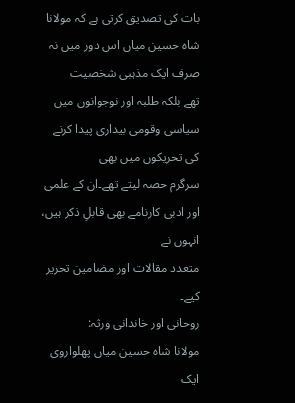بات کی تصدیق کرتی ہے کہ مولانا شاہ حسین میاں اس دور میں نہ صرف ایک مذہبی شخصیت
تھے بلکہ طلبہ اور نوجوانوں میں سیاسی وقومی بیداری پیدا کرنے کی تحریکوں میں بھی
سرگرم حصہ لیتے تھے۔ان کے علمی اور ادبی کارنامے بھی قابلِ ذکر ہیں، انہوں نے
متعدد مقالات اور مضامین تحریر کیے۔
روحانی اور خاندانی ورثہ:
مولانا شاہ حسین میاں پھلواروی ایک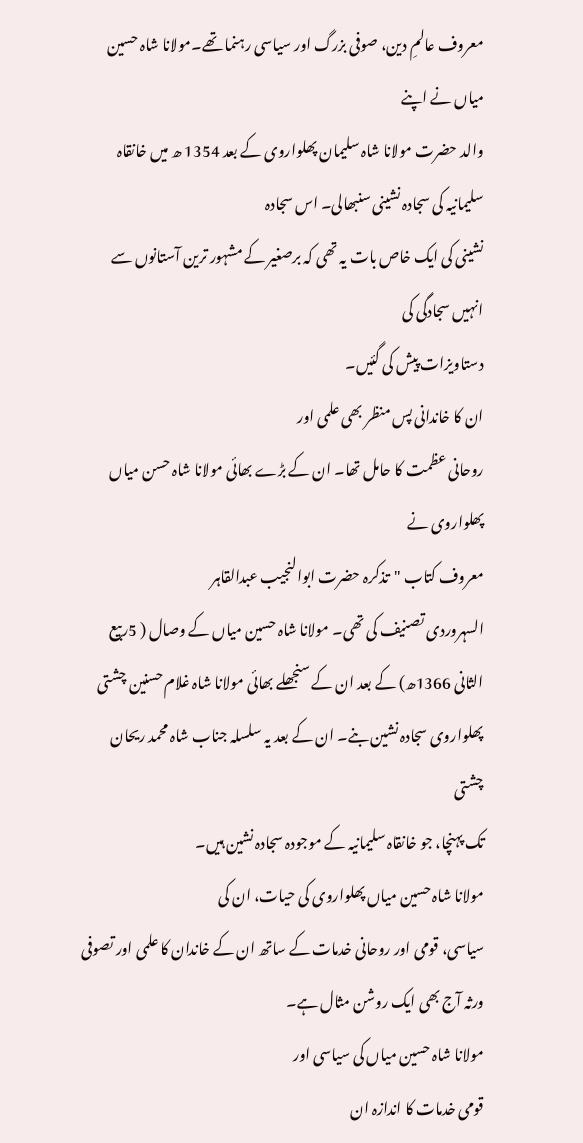معروف عالمِ دین، صوفی بزرگ اور سیاسی رہنما تھے۔مولانا شاہ حسین میاں نے اپنے
والد حضرت مولانا شاہ سلیمان پھلواروی کے بعد 1354 ھ میں خانقاہ سلیمانیہ کی سجادہ نشینی سنبھالی۔ اس سجادہ
نشینی کی ایک خاص بات یہ تھی کہ برصغیر کے مشہور ترین آستانوں سے انہیں سجادگی کی
دستاویزات پیش کی گئیں۔
ان کا خاندانی پس منظر بھی علمی اور
روحانی عظمت کا حامل تھا۔ ان کے بڑے بھائی مولانا شاہ حسن میاں پھلواروی نے
معروف کتاب "تذکرہ حضرت ابوالنجیب عبدالقاہر
السہروردی تصنیف کی تھی۔ مولانا شاہ حسین میاں کے وصال ( 5ربیع الثانی 1366ھ) کے بعد ان کے سنجھلے بھائی مولانا شاہ غلام حسنین چشتی
پھلواروی سجادہ نشین بنے۔ ان کے بعد یہ سلسلہ جناب شاہ محمد ریحان چشتی
تک پہنچا، جو خانقاہ سلیمانیہ کے موجودہ سجادہ نشین ہیں۔
مولانا شاہ حسین میاں پھلواروی کی حیات، ان کی
سیاسی، قومی اور روحانی خدمات کے ساتھ ان کے خاندان کا علمی اور تصوفی ورثہ آج بھی ایک روشن مثال ہے۔
مولانا شاہ حسین میاں کی سیاسی اور
قومی خدمات کا اندازہ ان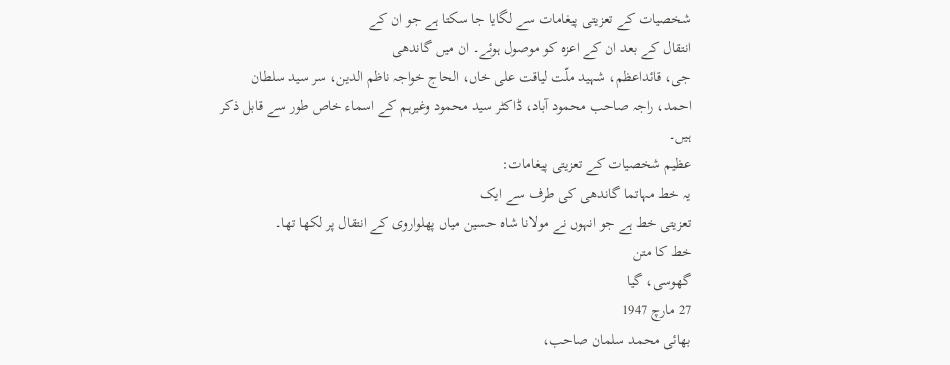شخصیات کے تعزیتی پیغامات سے لگایا جا سکتا ہے جو ان کے
انتقال کے بعد ان کے اعزہ کو موصول ہوئے۔ ان میں گاندھی
جی، قائداعظم، شہید ملّت لیاقت علی خاں، الحاج خواجہ ناظم الدین، سر سید سلطان
احمد، راجہ صاحب محمود آباد، ڈاکٹر سید محمود وغیرہم کے اسماء خاص طور سے قابل ذکر
ہیں۔
عظیم شخصیات کے تعزیتی پیغامات:
یہ خط مہاتما گاندھی کی طرف سے ایک
تعزیتی خط ہے جو انہوں نے مولانا شاہ حسین میاں پھلواروی کے انتقال پر لکھا تھا۔
خط کا متن
گھوسی، گیا
27 مارچ 1947
بھائی محمد سلمان صاحب،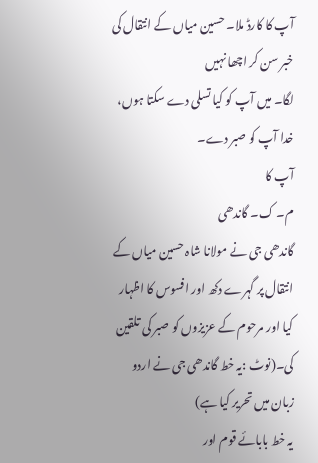آپ کا کارڈ ملا۔ حسین میاں کے انتقال کی خبر سن کر اچھا نہیں
لگا۔ میں آپ کو کیا تسلی دے سکتا ہوں، خدا آپ کو صبر دے۔
آپ کا
م۔ ک۔ گاندھی
گاندھی جی نے مولانا شاہ حسین میاں کے انتقال پر گہرے دکھ اور افسوس کا اظہار کیا اور مرحوم کے عزیزوں کو صبر کی تلقین کی۔(نوٹ :یہ خط گاندھی جی نے اردو زبان میں تحریر کیا ہے)
یہ خط بابائے قوم اور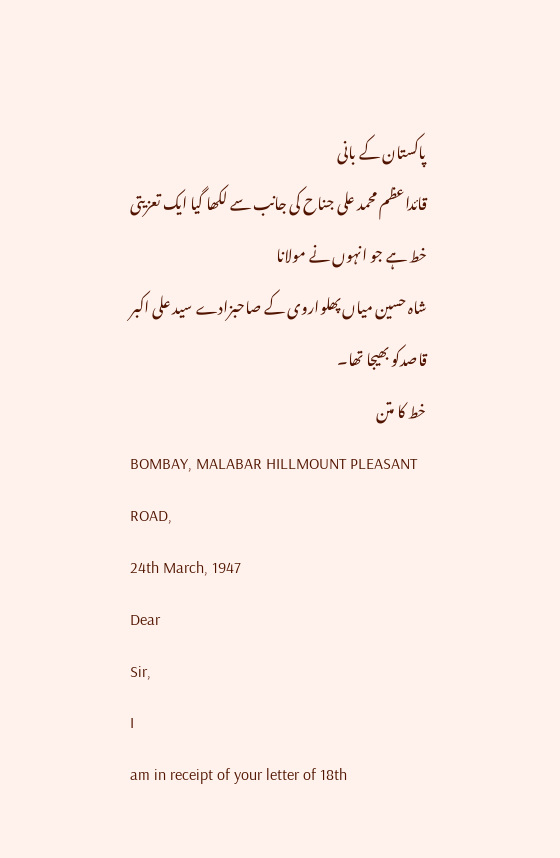پاکستان کے بانی
قائداعظم محمد علی جناح کی جانب سے لکھا گیا ایک تعزیتی خط ہے جو انہوں نے مولانا
شاہ حسین میاں پھلواروی کے صاحبزادے سید علی اکبر قاصدکو بھیجا تھا۔
خط کا متن
BOMBAY, MALABAR HILLMOUNT PLEASANT ROAD,
24th March, 1947
Dear
Sir,
I
am in receipt of your letter of 18th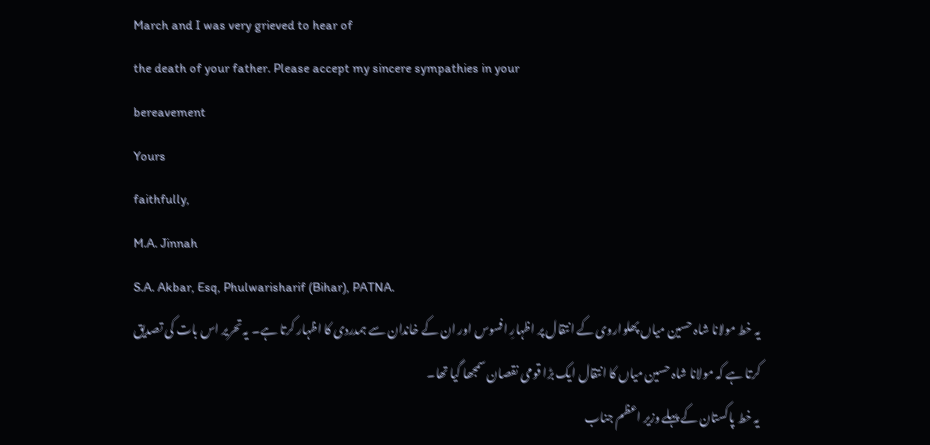March and I was very grieved to hear of
the death of your father. Please accept my sincere sympathies in your
bereavement
Yours
faithfully,
M.A. Jinnah
S.A. Akbar, Esq, Phulwarisharif (Bihar), PATNA.
یہ خط مولانا شاہ حسین میاں پھلواروی کے انتقال پر اظہارِ افسوس اور ان کے خاندان سے ہمدردی کا اظہار کرتا ہے۔ یہ تحریر اس بات کی تصدیق کرتا ہے کہ مولانا شاہ حسین میاں کا انتقال ایک بڑا قومی نقصان سمجھا گیا تھا۔
یہ خط پاکستان کے پہلے وزیر اعظم جناب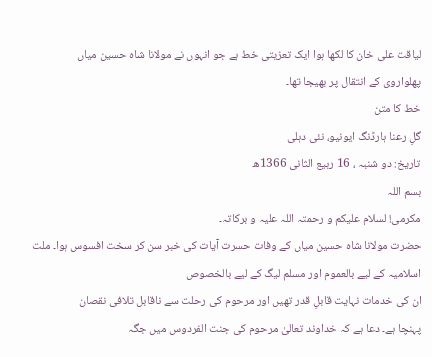لیاقت علی خان کا لکھا ہوا ایک تعزیتی خط ہے جو انہوں نے مولانا شاہ حسین میاں
پھلواروی کے انتقال پر بھیجا تھا۔
خط کا متن
گلِ رعنا ہارڈنگ ایونیو، نئی دہلی
تاریخ: دو شنبہ ، 16 ربیع الثانی 1366ھ
بسم اللہ
مکرمی! لسلام علیکم و رحمتہ اللہ علیہ و برکاتہ۔
حضرت مولانا شاہ حسین میاں کے وفات حسرت آیات کی خبر سن کر سخت افسوس ہوا۔ ملت اسلامیہ کے لیے بالعموم اور مسلم لیگ کے لیے بالخصوص
ان کی خدمات نہایت قابلِ قدر تھیں اور مرحوم کی رحلت سے ناقابل تلافی نقصان
پہنچا ہے۔ دعا ہے کہ خداوند تعالیٰ مرحوم کی جنت الفردوس میں جگہ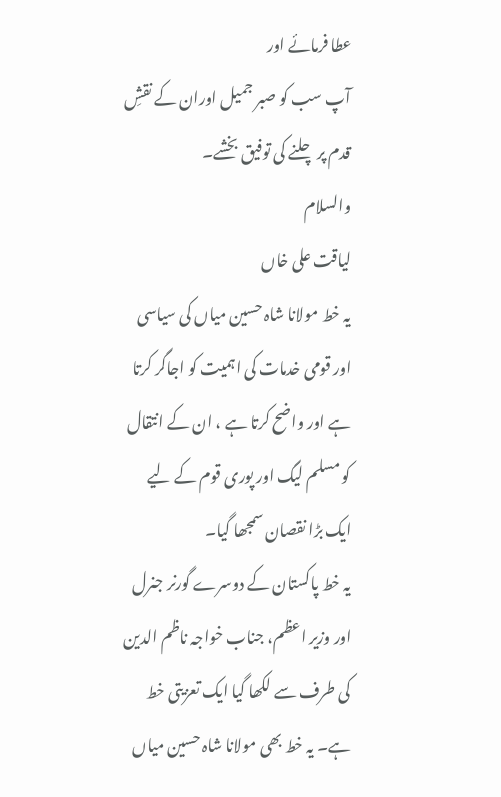عطا فرمائے اور
آپ سب کو صبر جمیل اوران کے نقشِ قدم پر چلنے کی توفیق بخشے۔
والسلام
لیاقت علی خاں
یہ خط مولانا شاہ حسین میاں کی سیاسی اور قومی خدمات کی اہمیت کو اجاگر کرتا ہے اور واضح کرتا ہے ، ان کے انتقال کو مسلم لیگ اور پوری قوم کے لیے ایک بڑا نقصان سمجھا گیا۔
یہ خط پاکستان کے دوسرے گورنر جنرل اور وزیر اعظم، جناب خواجہ ناظم الدین کی طرف سے لکھا گیا ایک تعزیتی خط ہے۔ یہ خط بھی مولانا شاہ حسین میاں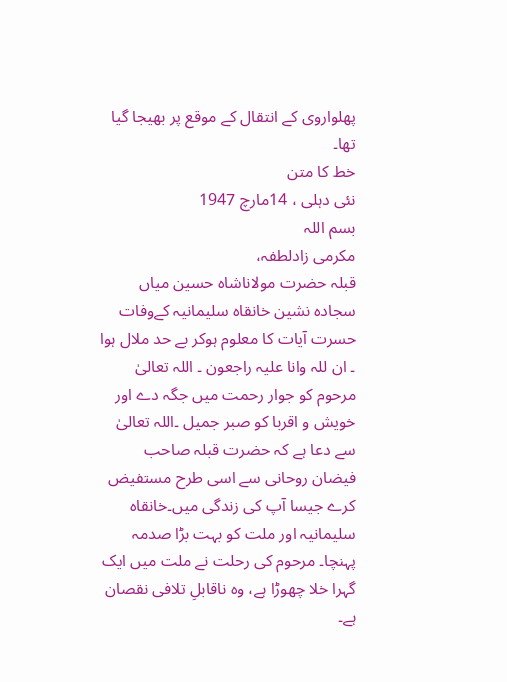پھلواروی کے انتقال کے موقع پر بھیجا گیا تھا۔
خط کا متن
نئی دہلی ، 14مارچ 1947
بسم اللہ
مکرمی زادلطفہ،
قبلہ حضرت مولاناشاہ حسین میاں سجادہ نشین خانقاہ سلیمانیہ کےوفات حسرت آیات کا معلوم ہوکر بے حد ملال ہوا ۔ ان للہ وانا علیہ راجعون ۔ اللہ تعالیٰ مرحوم کو جوار رحمت میں جگہ دے اور خویش و اقربا کو صبر جمیل ۔اللہ تعالیٰ سے دعا ہے کہ حضرت قبلہ صاحب فیضان روحانی سے اسی طرح مستفیض کرے جیسا آپ کی زندگی میں۔خانقاہ سلیمانیہ اور ملت کو بہت بڑا صدمہ پہنچا۔ مرحوم کی رحلت نے ملت میں ایک گہرا خلا چھوڑا ہے، وہ ناقابلِ تلافی نقصان ہے۔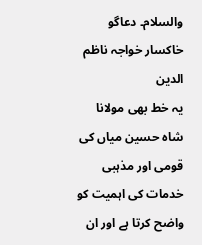والسلام۔ دعاگو خاکسار خواجہ ناظم الدین
یہ خط بھی مولانا شاہ حسین میاں کی قومی اور مذہبی خدمات کی اہمیت کو واضح کرتا ہے اور ان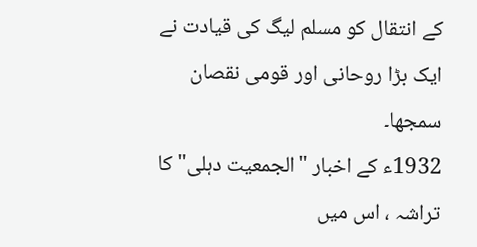کے انتقال کو مسلم لیگ کی قیادت نے ایک بڑا روحانی اور قومی نقصان سمجھا۔
1932ء کے اخبار "الجمعیت دہلی" کا تراشہ ، اس میں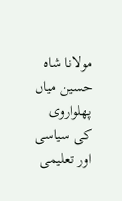مولانا شاہ حسین میاں پھلواروی کی سیاسی اور تعلیمی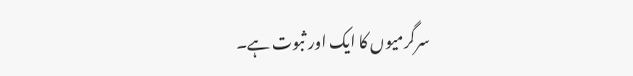سرگرمیوں کا ایک اور ثبوت ہے۔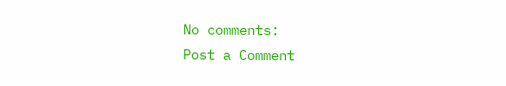No comments:
Post a Comment